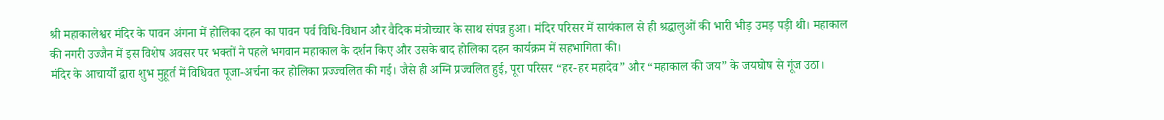श्री महाकालेश्वर मंदिर के पावन अंगना में होलिका दहन का पावन पर्व विधि-विधान और वैदिक मंत्रोच्चार के साथ संपन्न हुआ। मंदिर परिसर में सायंकाल से ही श्रद्धालुओं की भारी भीड़ उमड़ पड़ी थी। महाकाल की नगरी उज्जैन में इस विशेष अवसर पर भक्तों ने पहले भगवान महाकाल के दर्शन किए और उसके बाद होलिका दहन कार्यक्रम में सहभागिता की।
मंदिर के आचार्यों द्वारा शुभ मुहूर्त में विधिवत पूजा-अर्चना कर होलिका प्रज्ज्वलित की गई। जैसे ही अग्नि प्रज्वलित हुई, पूरा परिसर “हर-हर महादेव” और “महाकाल की जय” के जयघोष से गूंज उठा।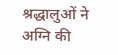श्रद्धालुओं ने अग्नि की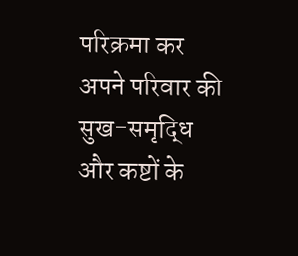परिक्रमा कर अपने परिवार की सुख-समृद्धि और कष्टों के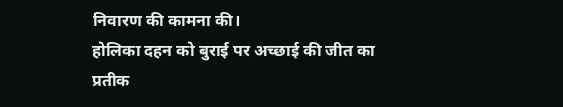निवारण की कामना की।
होलिका दहन को बुराई पर अच्छाई की जीत का प्रतीक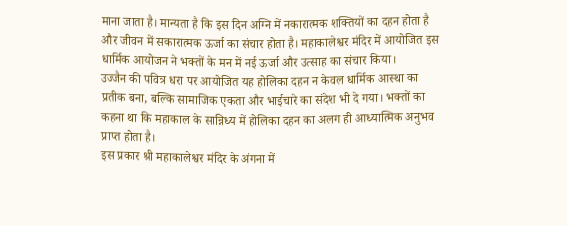माना जाता है। मान्यता है कि इस दिन अग्नि में नकारात्मक शक्तियों का दहन होता है और जीवन में सकारात्मक ऊर्जा का संचार होता है। महाकालेश्वर मंदिर में आयोजित इस धार्मिक आयोजन ने भक्तों के मन में नई ऊर्जा और उत्साह का संचार किया।
उज्जैन की पवित्र धरा पर आयोजित यह होलिका दहन न केवल धार्मिक आस्था का प्रतीक बना, बल्कि सामाजिक एकता और भाईचारे का संदेश भी दे गया। भक्तों का कहना था कि महाकाल के सान्निध्य में होलिका दहन का अलग ही आध्यात्मिक अनुभव प्राप्त होता है।
इस प्रकार श्री महाकालेश्वर मंदिर के अंगना में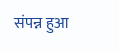संपन्न हुआ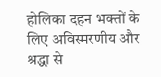होलिका दहन भक्तों के लिए अविस्मरणीय और श्रद्धा से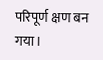परिपूर्ण क्षण बन गया।